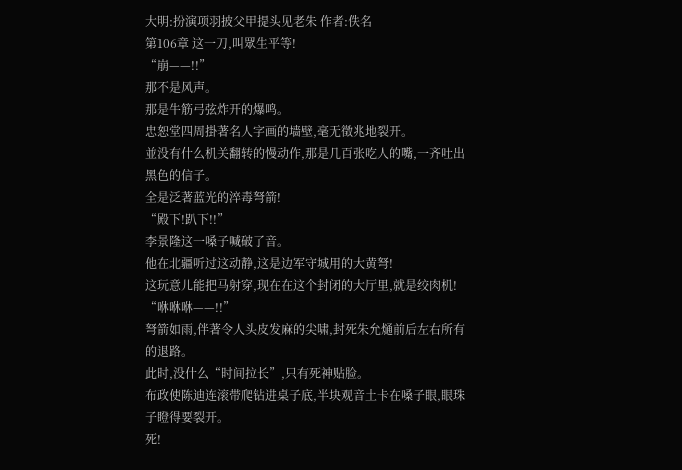大明:扮演项羽披父甲提头见老朱 作者:佚名
第106章 这一刀,叫眾生平等!
“崩——!!”
那不是风声。
那是牛筋弓弦炸开的爆鸣。
忠恕堂四周掛著名人字画的墙壁,毫无徵兆地裂开。
並没有什么机关翻转的慢动作,那是几百张吃人的嘴,一齐吐出黑色的信子。
全是泛著蓝光的淬毒弩箭!
“殿下!趴下!!”
李景隆这一嗓子喊破了音。
他在北疆听过这动静,这是边军守城用的大黄弩!
这玩意儿能把马射穿,现在在这个封闭的大厅里,就是绞肉机!
“咻咻咻——!!”
弩箭如雨,伴著令人头皮发麻的尖啸,封死朱允熥前后左右所有的退路。
此时,没什么“时间拉长”,只有死神贴脸。
布政使陈迪连滚带爬钻进桌子底,半块观音土卡在嗓子眼,眼珠子瞪得要裂开。
死!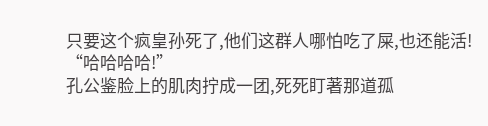只要这个疯皇孙死了,他们这群人哪怕吃了屎,也还能活!
“哈哈哈哈!”
孔公鉴脸上的肌肉拧成一团,死死盯著那道孤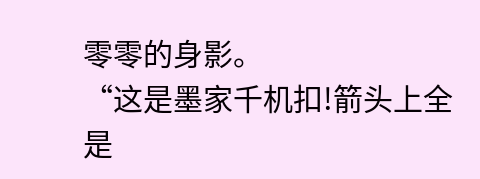零零的身影。
“这是墨家千机扣!箭头上全是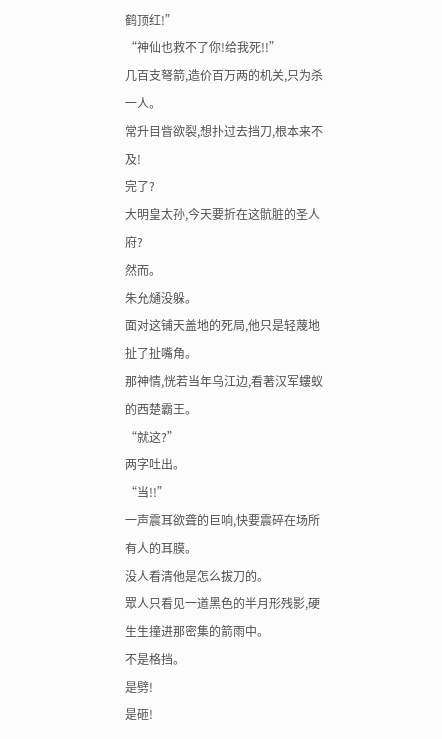鹤顶红!”
“神仙也救不了你!给我死!!”
几百支弩箭,造价百万两的机关,只为杀一人。
常升目眥欲裂,想扑过去挡刀,根本来不及!
完了?
大明皇太孙,今天要折在这骯脏的圣人府?
然而。
朱允熥没躲。
面对这铺天盖地的死局,他只是轻蔑地扯了扯嘴角。
那神情,恍若当年乌江边,看著汉军螻蚁的西楚霸王。
“就这?”
两字吐出。
“当!!”
一声震耳欲聋的巨响,快要震碎在场所有人的耳膜。
没人看清他是怎么拔刀的。
眾人只看见一道黑色的半月形残影,硬生生撞进那密集的箭雨中。
不是格挡。
是劈!
是砸!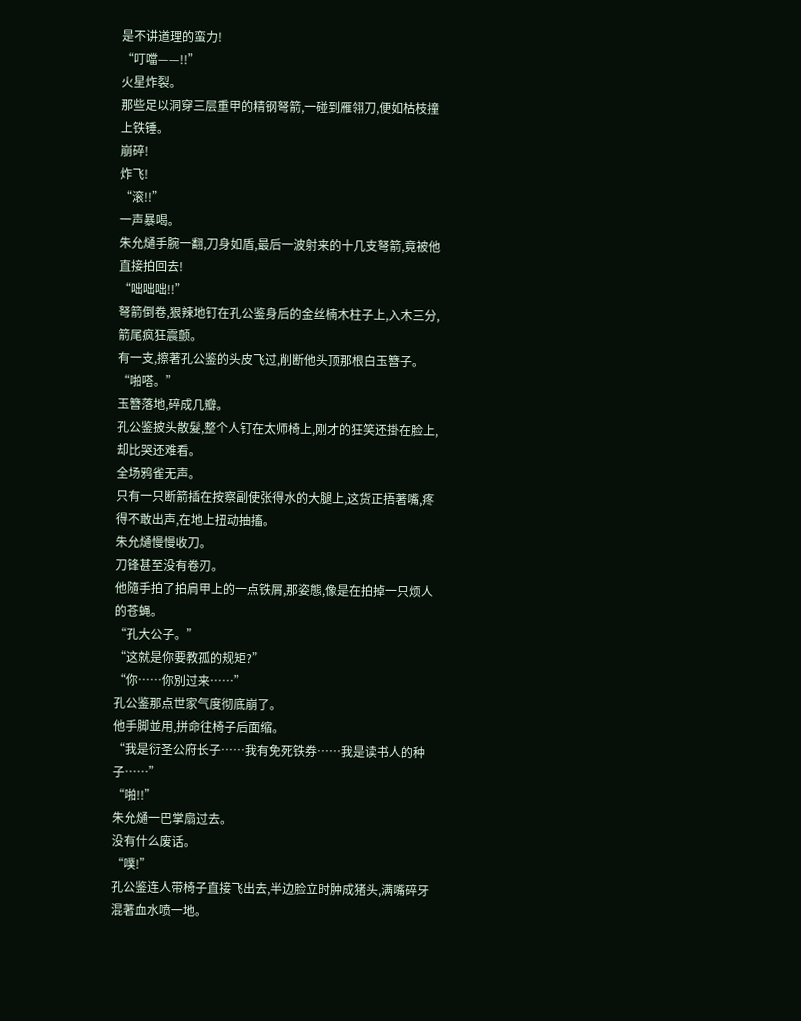是不讲道理的蛮力!
“叮噹——!!”
火星炸裂。
那些足以洞穿三层重甲的精钢弩箭,一碰到雁翎刀,便如枯枝撞上铁锤。
崩碎!
炸飞!
“滚!!”
一声暴喝。
朱允熥手腕一翻,刀身如盾,最后一波射来的十几支弩箭,竟被他直接拍回去!
“咄咄咄!!”
弩箭倒卷,狠辣地钉在孔公鉴身后的金丝楠木柱子上,入木三分,箭尾疯狂震颤。
有一支,擦著孔公鉴的头皮飞过,削断他头顶那根白玉簪子。
“啪嗒。”
玉簪落地,碎成几瓣。
孔公鉴披头散髮,整个人钉在太师椅上,刚才的狂笑还掛在脸上,却比哭还难看。
全场鸦雀无声。
只有一只断箭插在按察副使张得水的大腿上,这货正捂著嘴,疼得不敢出声,在地上扭动抽搐。
朱允熥慢慢收刀。
刀锋甚至没有卷刃。
他隨手拍了拍肩甲上的一点铁屑,那姿態,像是在拍掉一只烦人的苍蝇。
“孔大公子。”
“这就是你要教孤的规矩?”
“你……你別过来……”
孔公鉴那点世家气度彻底崩了。
他手脚並用,拼命往椅子后面缩。
“我是衍圣公府长子……我有免死铁券……我是读书人的种子……”
“啪!!”
朱允熥一巴掌扇过去。
没有什么废话。
“噗!”
孔公鉴连人带椅子直接飞出去,半边脸立时肿成猪头,满嘴碎牙混著血水喷一地。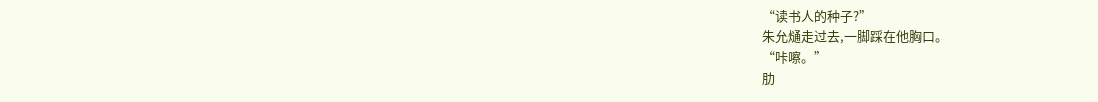“读书人的种子?”
朱允熥走过去,一脚踩在他胸口。
“咔嚓。”
肋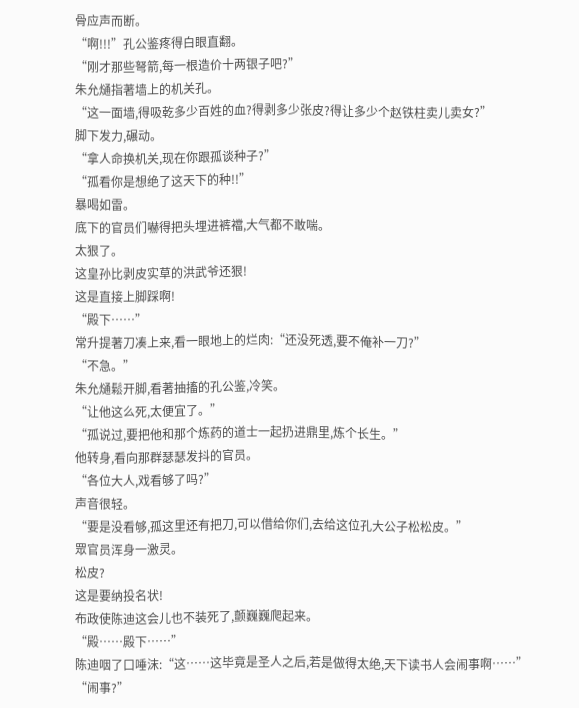骨应声而断。
“啊!!!”孔公鉴疼得白眼直翻。
“刚才那些弩箭,每一根造价十两银子吧?”
朱允熥指著墙上的机关孔。
“这一面墙,得吸乾多少百姓的血?得剥多少张皮?得让多少个赵铁柱卖儿卖女?”
脚下发力,碾动。
“拿人命换机关,现在你跟孤谈种子?”
“孤看你是想绝了这天下的种!!”
暴喝如雷。
底下的官员们嚇得把头埋进裤襠,大气都不敢喘。
太狠了。
这皇孙比剥皮实草的洪武爷还狠!
这是直接上脚踩啊!
“殿下……”
常升提著刀凑上来,看一眼地上的烂肉:“还没死透,要不俺补一刀?”
“不急。”
朱允熥鬆开脚,看著抽搐的孔公鉴,冷笑。
“让他这么死,太便宜了。”
“孤说过,要把他和那个炼药的道士一起扔进鼎里,炼个长生。”
他转身,看向那群瑟瑟发抖的官员。
“各位大人,戏看够了吗?”
声音很轻。
“要是没看够,孤这里还有把刀,可以借给你们,去给这位孔大公子松松皮。”
眾官员浑身一激灵。
松皮?
这是要纳投名状!
布政使陈迪这会儿也不装死了,颤巍巍爬起来。
“殿……殿下……”
陈迪咽了口唾沫:“这……这毕竟是圣人之后,若是做得太绝,天下读书人会闹事啊……”
“闹事?”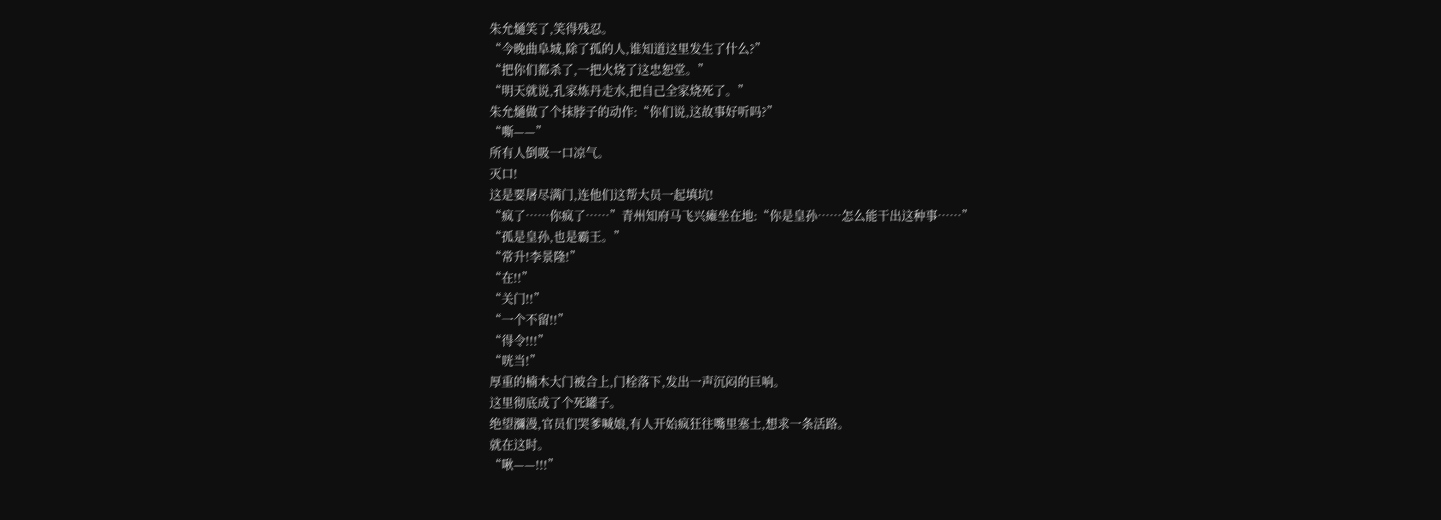朱允熥笑了,笑得残忍。
“今晚曲阜城,除了孤的人,谁知道这里发生了什么?”
“把你们都杀了,一把火烧了这忠恕堂。”
“明天就说,孔家炼丹走水,把自己全家烧死了。”
朱允熥做了个抹脖子的动作:“你们说,这故事好听吗?”
“嘶——”
所有人倒吸一口凉气。
灭口!
这是要屠尽满门,连他们这帮大员一起填坑!
“疯了……你疯了……”青州知府马飞兴瘫坐在地:“你是皇孙……怎么能干出这种事……”
“孤是皇孙,也是霸王。”
“常升!李景隆!”
“在!!”
“关门!!”
“一个不留!!”
“得令!!!”
“咣当!”
厚重的楠木大门被合上,门栓落下,发出一声沉闷的巨响。
这里彻底成了个死罐子。
绝望瀰漫,官员们哭爹喊娘,有人开始疯狂往嘴里塞土,想求一条活路。
就在这时。
“啾——!!!”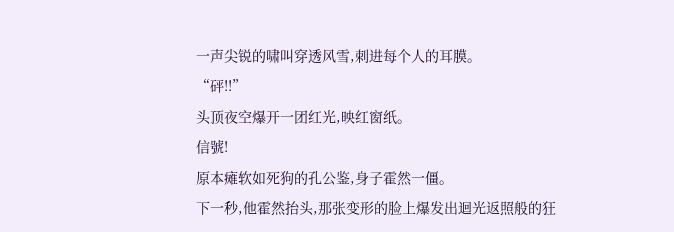一声尖锐的啸叫穿透风雪,刺进每个人的耳膜。
“砰!!”
头顶夜空爆开一团红光,映红窗纸。
信號!
原本瘫软如死狗的孔公鉴,身子霍然一僵。
下一秒,他霍然抬头,那张变形的脸上爆发出迴光返照般的狂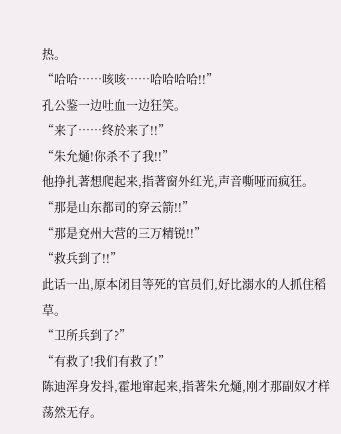热。
“哈哈……咳咳……哈哈哈哈!!”
孔公鉴一边吐血一边狂笑。
“来了……终於来了!!”
“朱允熥!你杀不了我!!”
他挣扎著想爬起来,指著窗外红光,声音嘶哑而疯狂。
“那是山东都司的穿云箭!!”
“那是兗州大营的三万精锐!!”
“救兵到了!!”
此话一出,原本闭目等死的官员们,好比溺水的人抓住稻草。
“卫所兵到了?”
“有救了!我们有救了!”
陈迪浑身发抖,霍地窜起来,指著朱允熥,刚才那副奴才样荡然无存。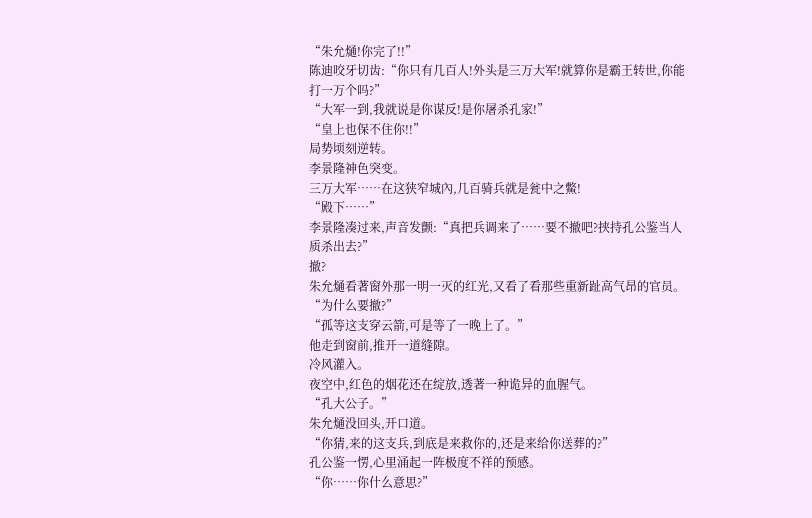“朱允熥!你完了!!”
陈迪咬牙切齿:“你只有几百人!外头是三万大军!就算你是霸王转世,你能打一万个吗?”
“大军一到,我就说是你谋反!是你屠杀孔家!”
“皇上也保不住你!!”
局势顷刻逆转。
李景隆神色突变。
三万大军……在这狭窄城內,几百骑兵就是瓮中之鱉!
“殿下……”
李景隆凑过来,声音发颤:“真把兵调来了……要不撤吧?挟持孔公鉴当人质杀出去?”
撤?
朱允熥看著窗外那一明一灭的红光,又看了看那些重新趾高气昂的官员。
“为什么要撤?”
“孤等这支穿云箭,可是等了一晚上了。”
他走到窗前,推开一道缝隙。
冷风灌入。
夜空中,红色的烟花还在绽放,透著一种诡异的血腥气。
“孔大公子。”
朱允熥没回头,开口道。
“你猜,来的这支兵,到底是来救你的,还是来给你送葬的?”
孔公鉴一愣,心里涌起一阵极度不祥的预感。
“你……你什么意思?”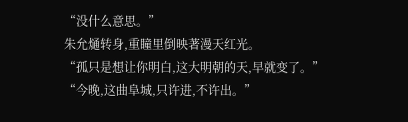“没什么意思。”
朱允熥转身,重瞳里倒映著漫天红光。
“孤只是想让你明白,这大明朝的天,早就变了。”
“今晚,这曲阜城,只许进,不许出。”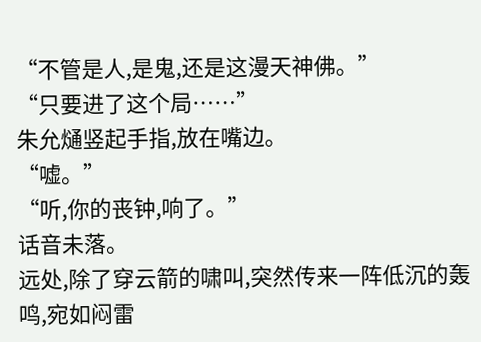“不管是人,是鬼,还是这漫天神佛。”
“只要进了这个局……”
朱允熥竖起手指,放在嘴边。
“嘘。”
“听,你的丧钟,响了。”
话音未落。
远处,除了穿云箭的啸叫,突然传来一阵低沉的轰鸣,宛如闷雷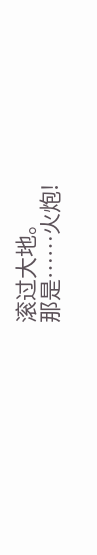滚过大地。
那是……火炮!